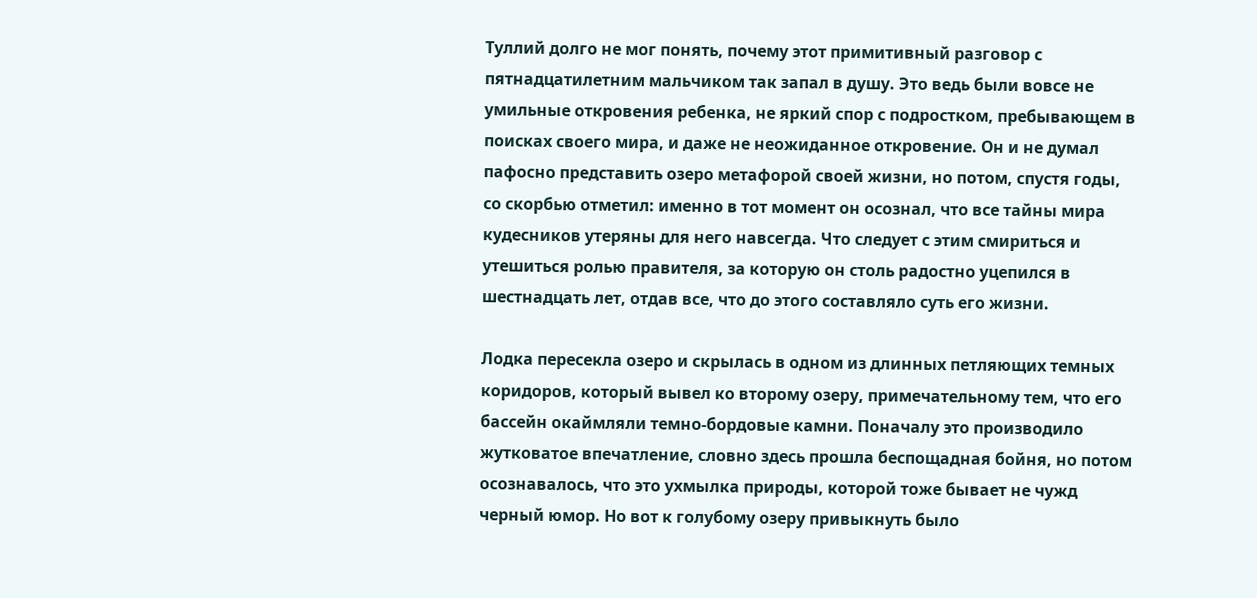Туллий долго не мог понять, почему этот примитивный разговор с пятнадцатилетним мальчиком так запал в душу. Это ведь были вовсе не умильные откровения ребенка, не яркий спор с подростком, пребывающем в поисках своего мира, и даже не неожиданное откровение. Он и не думал пафосно представить озеро метафорой своей жизни, но потом, спустя годы, со скорбью отметил: именно в тот момент он осознал, что все тайны мира кудесников утеряны для него навсегда. Что следует с этим смириться и утешиться ролью правителя, за которую он столь радостно уцепился в шестнадцать лет, отдав все, что до этого составляло суть его жизни.

Лодка пересекла озеро и скрылась в одном из длинных петляющих темных коридоров, который вывел ко второму озеру, примечательному тем, что его бассейн окаймляли темно-бордовые камни. Поначалу это производило жутковатое впечатление, словно здесь прошла беспощадная бойня, но потом осознавалось, что это ухмылка природы, которой тоже бывает не чужд черный юмор. Но вот к голубому озеру привыкнуть было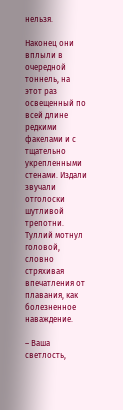нельзя.

Наконец они вплыли в очередной тоннель, на этот раз освещенный по всей длине редкими факелами и с тщательно укрепленными стенами. Издали звучали отголоски шутливой трепотни. Туллий мотнул головой, словно стряхивая впечатления от плавания, как болезненное наваждение.

– Ваша светлость,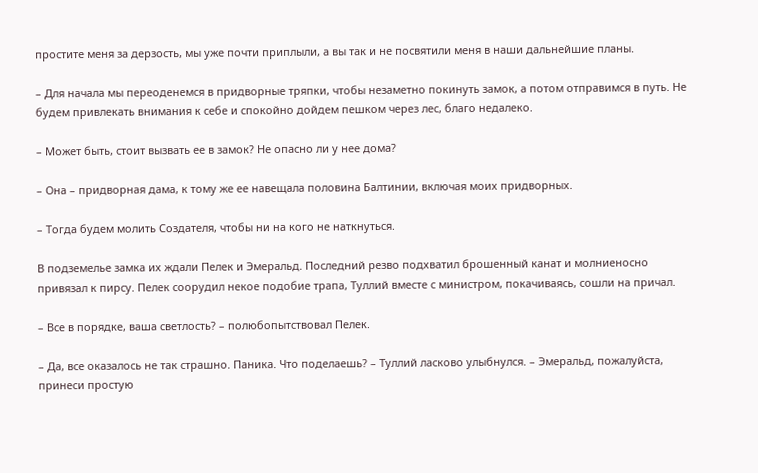простите меня за дерзость, мы уже почти приплыли, а вы так и не посвятили меня в наши дальнейшие планы.

– Для начала мы переоденемся в придворные тряпки, чтобы незаметно покинуть замок, а потом отправимся в путь. Не будем привлекать внимания к себе и спокойно дойдем пешком через лес, благо недалеко.

– Может быть, стоит вызвать ее в замок? Не опасно ли у нее дома?

– Она – придворная дама, к тому же ее навещала половина Балтинии, включая моих придворных.

– Тогда будем молить Создателя, чтобы ни на кого не наткнуться.

В подземелье замка их ждали Пелек и Эмеральд. Последний резво подхватил брошенный канат и молниеносно привязал к пирсу. Пелек соорудил некое подобие трапа, Туллий вместе с министром, покачиваясь, сошли на причал.

– Все в порядке, ваша светлость? – полюбопытствовал Пелек.

– Да, все оказалось не так страшно. Паника. Что поделаешь? – Туллий ласково улыбнулся. – Эмеральд, пожалуйста, принеси простую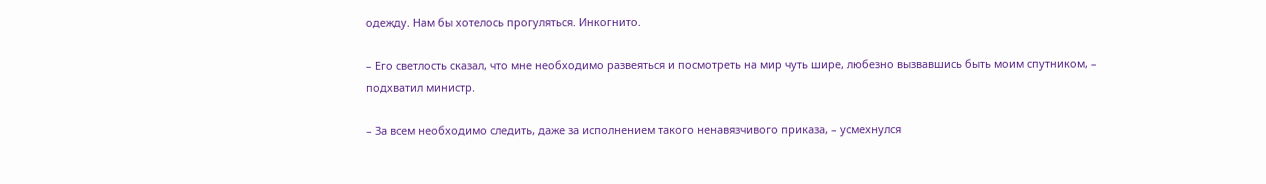одежду. Нам бы хотелось прогуляться. Инкогнито.

– Его светлость сказал, что мне необходимо развеяться и посмотреть на мир чуть шире, любезно вызвавшись быть моим спутником, – подхватил министр.

– За всем необходимо следить, даже за исполнением такого ненавязчивого приказа, – усмехнулся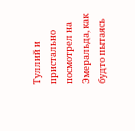Туллий и пристально посмотрел на Эмеральда, как будто пытаясь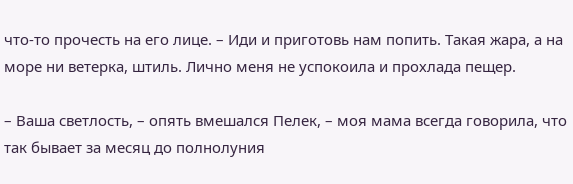что-то прочесть на его лице. – Иди и приготовь нам попить. Такая жара, а на море ни ветерка, штиль. Лично меня не успокоила и прохлада пещер.

– Ваша светлость, – опять вмешался Пелек, – моя мама всегда говорила, что так бывает за месяц до полнолуния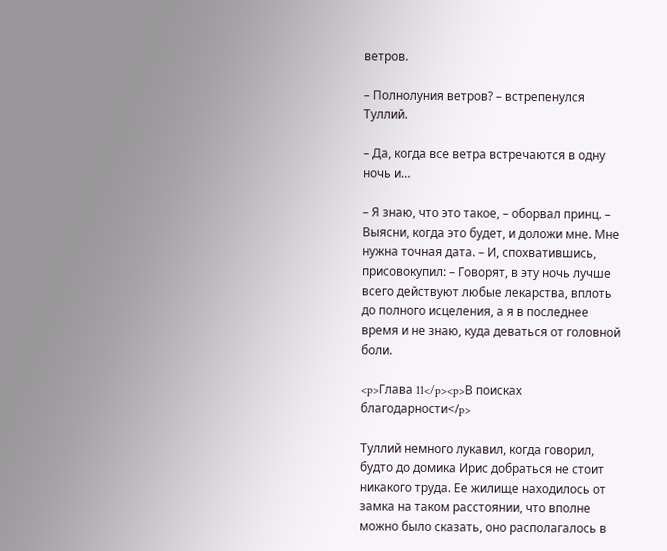ветров.

– Полнолуния ветров? – встрепенулся Туллий.

– Да, когда все ветра встречаются в одну ночь и…

– Я знаю, что это такое, – оборвал принц. – Выясни, когда это будет, и доложи мне. Мне нужна точная дата. – И, спохватившись, присовокупил: – Говорят, в эту ночь лучше всего действуют любые лекарства, вплоть до полного исцеления, а я в последнее время и не знаю, куда деваться от головной боли.

<p>Глава 11</p><p>В поисках благодарности</p>

Туллий немного лукавил, когда говорил, будто до домика Ирис добраться не стоит никакого труда. Ее жилище находилось от замка на таком расстоянии, что вполне можно было сказать, оно располагалось в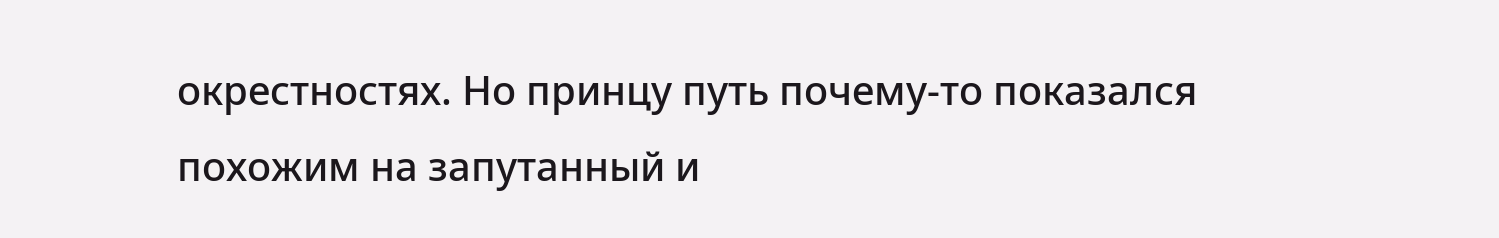окрестностях. Но принцу путь почему-то показался похожим на запутанный и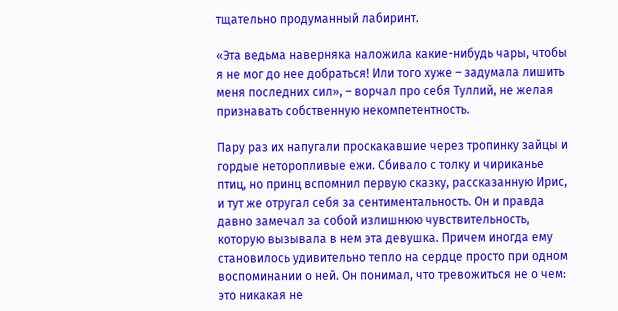тщательно продуманный лабиринт.

«Эта ведьма наверняка наложила какие-нибудь чары, чтобы я не мог до нее добраться! Или того хуже – задумала лишить меня последних сил», – ворчал про себя Туллий, не желая признавать собственную некомпетентность.

Пару раз их напугали проскакавшие через тропинку зайцы и гордые неторопливые ежи. Сбивало с толку и чириканье птиц, но принц вспомнил первую сказку, рассказанную Ирис, и тут же отругал себя за сентиментальность. Он и правда давно замечал за собой излишнюю чувствительность, которую вызывала в нем эта девушка. Причем иногда ему становилось удивительно тепло на сердце просто при одном воспоминании о ней. Он понимал, что тревожиться не о чем: это никакая не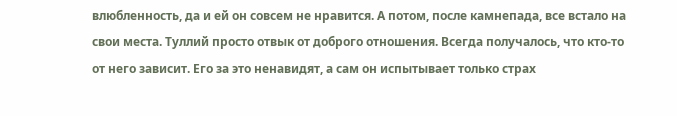влюбленность, да и ей он совсем не нравится. А потом, после камнепада, все встало на свои места. Туллий просто отвык от доброго отношения. Всегда получалось, что кто-то от него зависит. Его за это ненавидят, а сам он испытывает только страх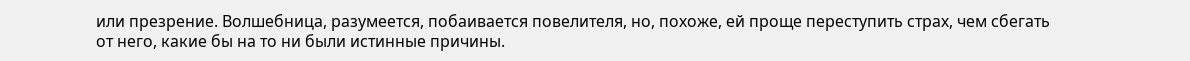или презрение. Волшебница, разумеется, побаивается повелителя, но, похоже, ей проще переступить страх, чем сбегать от него, какие бы на то ни были истинные причины.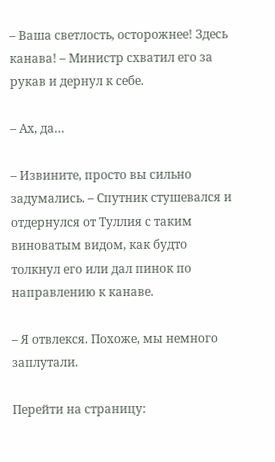– Ваша светлость, осторожнее! Здесь канава! – Министр схватил его за рукав и дернул к себе.

– Ах, да…

– Извините, просто вы сильно задумались. – Спутник стушевался и отдернулся от Туллия с таким виноватым видом, как будто толкнул его или дал пинок по направлению к канаве.

– Я отвлекся. Похоже, мы немного заплутали.

Перейти на страницу: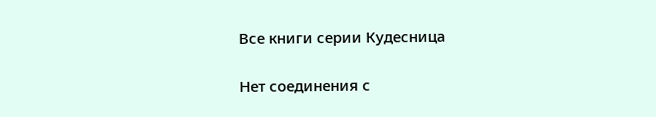Все книги серии Кудесница

Нет соединения с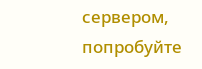сервером, попробуйте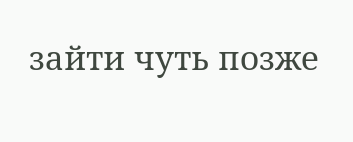зайти чуть позже